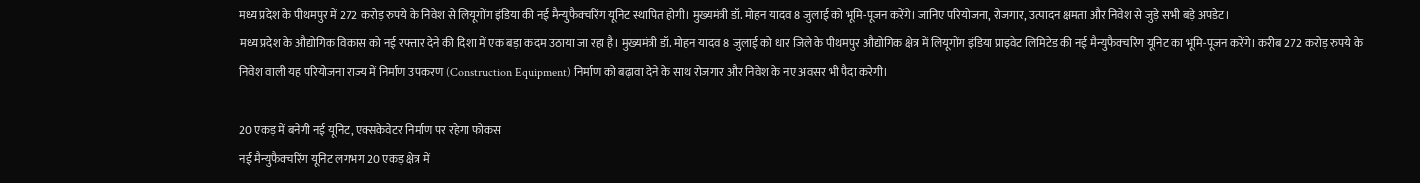मध्य प्रदेश के पीथमपुर में 272 करोड़ रुपये के निवेश से लियूगोंग इंडिया की नई मैन्युफैक्चरिंग यूनिट स्थापित होगी। मुख्यमंत्री डॉ. मोहन यादव 8 जुलाई को भूमि-पूजन करेंगे। जानिए परियोजना, रोजगार, उत्पादन क्षमता और निवेश से जुड़े सभी बड़े अपडेट।
मध्य प्रदेश के औद्योगिक विकास को नई रफ्तार देने की दिशा में एक बड़ा कदम उठाया जा रहा है। मुख्यमंत्री डॉ. मोहन यादव 8 जुलाई को धार जिले के पीथमपुर औद्योगिक क्षेत्र में लियूगोंग इंडिया प्राइवेट लिमिटेड की नई मैन्युफैक्चरिंग यूनिट का भूमि-पूजन करेंगे। करीब 272 करोड़ रुपये के निवेश वाली यह परियोजना राज्य में निर्माण उपकरण (Construction Equipment) निर्माण को बढ़ावा देने के साथ रोजगार और निवेश के नए अवसर भी पैदा करेगी।

20 एकड़ में बनेगी नई यूनिट, एक्सकेवेटर निर्माण पर रहेगा फोकस
नई मैन्युफैक्चरिंग यूनिट लगभग 20 एकड़ क्षेत्र में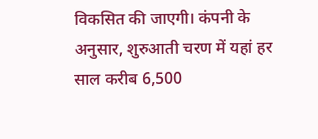विकसित की जाएगी। कंपनी के अनुसार, शुरुआती चरण में यहां हर साल करीब 6,500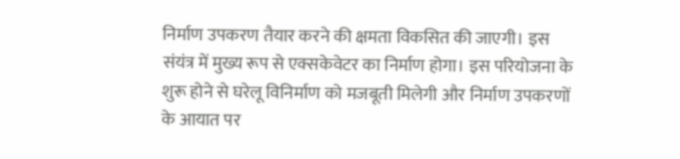निर्माण उपकरण तैयार करने की क्षमता विकसित की जाएगी। इस संयंत्र में मुख्य रूप से एक्सकेवेटर का निर्माण होगा। इस परियोजना के शुरू होने से घरेलू विनिर्माण को मजबूती मिलेगी और निर्माण उपकरणों के आयात पर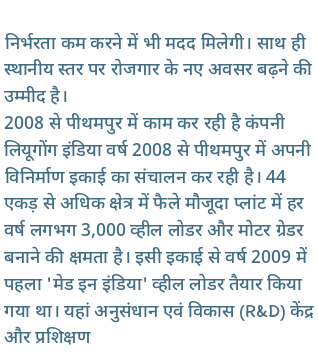निर्भरता कम करने में भी मदद मिलेगी। साथ ही स्थानीय स्तर पर रोजगार के नए अवसर बढ़ने की उम्मीद है।
2008 से पीथमपुर में काम कर रही है कंपनी
लियूगोंग इंडिया वर्ष 2008 से पीथमपुर में अपनी विनिर्माण इकाई का संचालन कर रही है। 44 एकड़ से अधिक क्षेत्र में फैले मौजूदा प्लांट में हर वर्ष लगभग 3,000 व्हील लोडर और मोटर ग्रेडर बनाने की क्षमता है। इसी इकाई से वर्ष 2009 में पहला 'मेड इन इंडिया' व्हील लोडर तैयार किया गया था। यहां अनुसंधान एवं विकास (R&D) केंद्र और प्रशिक्षण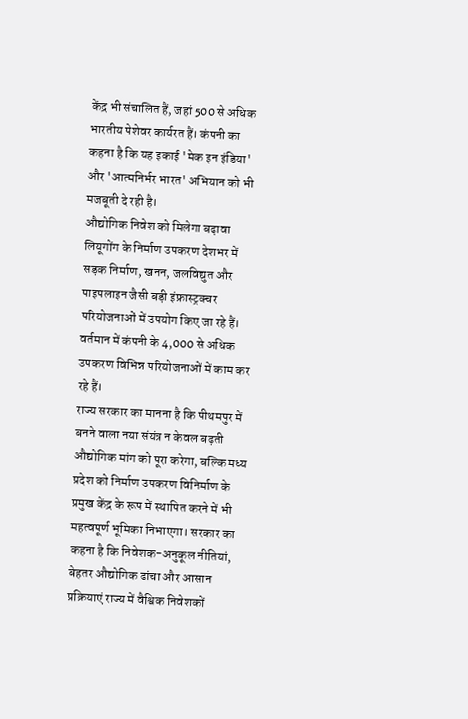केंद्र भी संचालित हैं, जहां 500 से अधिक भारतीय पेशेवर कार्यरत हैं। कंपनी का कहना है कि यह इकाई 'मेक इन इंडिया' और 'आत्मनिर्भर भारत' अभियान को भी मजबूती दे रही है।
औद्योगिक निवेश को मिलेगा बढ़ावा
लियूगोंग के निर्माण उपकरण देशभर में सड़क निर्माण, खनन, जलविद्युत और पाइपलाइन जैसी बड़ी इंफ्रास्ट्रक्चर परियोजनाओं में उपयोग किए जा रहे हैं। वर्तमान में कंपनी के 4,000 से अधिक उपकरण विभिन्न परियोजनाओं में काम कर रहे हैं।
राज्य सरकार का मानना है कि पीथमपुर में बनने वाला नया संयंत्र न केवल बढ़ती औद्योगिक मांग को पूरा करेगा, बल्कि मध्य प्रदेश को निर्माण उपकरण विनिर्माण के प्रमुख केंद्र के रूप में स्थापित करने में भी महत्वपूर्ण भूमिका निभाएगा। सरकार का कहना है कि निवेशक-अनुकूल नीतियां, बेहतर औद्योगिक ढांचा और आसान प्रक्रियाएं राज्य में वैश्विक निवेशकों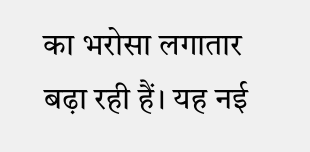का भरोसा लगातार बढ़ा रही हैं। यह नई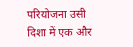परियोजना उसी दिशा में एक और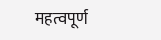महत्वपूर्ण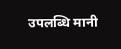उपलब्धि मानी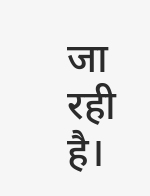जा रही है।